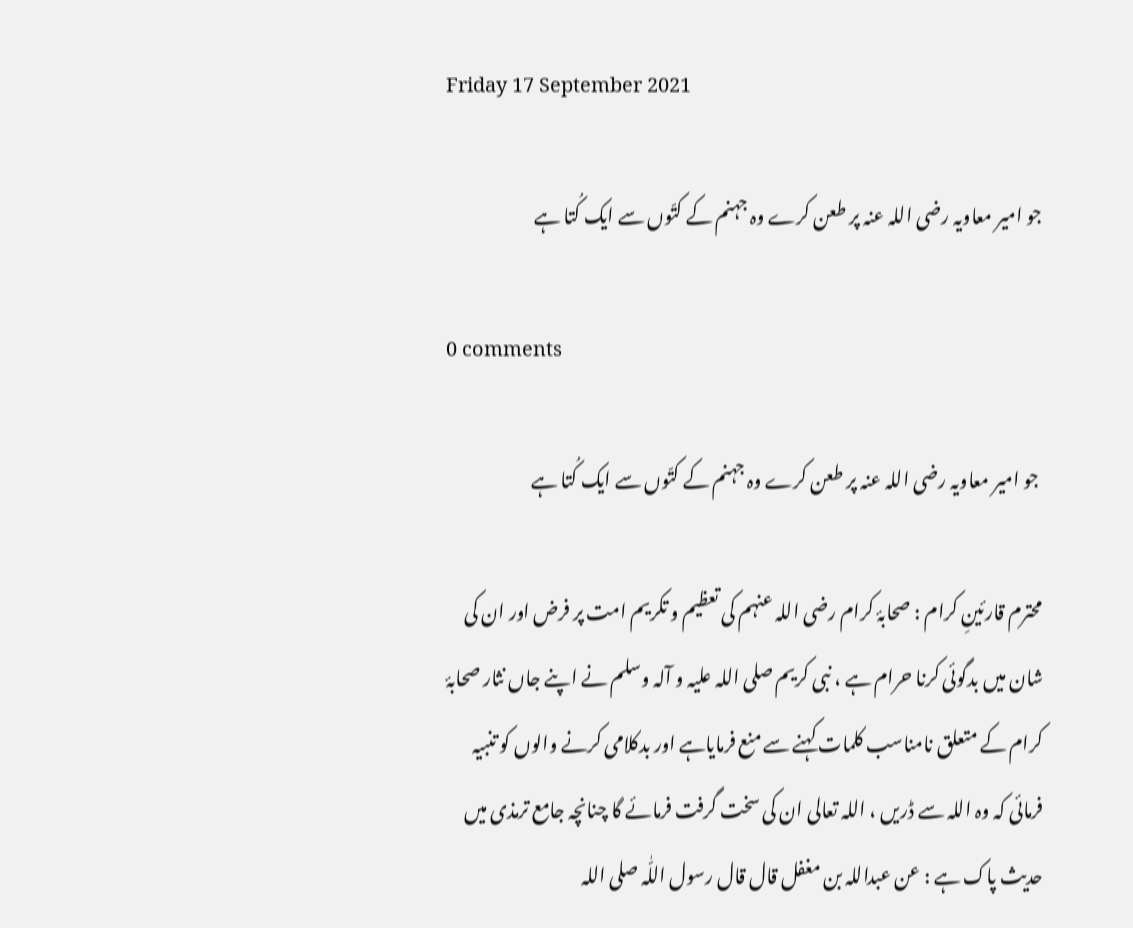Friday 17 September 2021

جو امیر معاویہ رضی اللہ عنہ پر طعن کرے وہ جہنم کے کتّوں سے ایک کُتا ہے

0 comments

 جو امیر معاویہ رضی اللہ عنہ پر طعن کرے وہ جہنم کے کتّوں سے ایک کُتا ہے

محترم قارئینِ کرام : صحابۂ کرام رضی اللہ عنہم کی تعظیم و تکریم امت پر فرض اور ان کی شان میں بدگوئی کرنا حرام ہے ، نبی کریم صلی اللہ علیہ و آلہ وسلم نے اپنے جاں نثار صحابۂ کرام کے متعلق نامناسب کلمات کہنے سے منع فرمایاہے اور بدکلامی کرنے والوں کو تنبیہ فرمائی کہ وہ اللہ سے ڈریں ، اللہ تعالی ان کی سخت گرفت فرمائے گا چنانچہ جامع ترمذی میں حدیث پاک ہے : عن عبداللہ بن مغفل قال قال رسول اللّٰہ صلی اللہ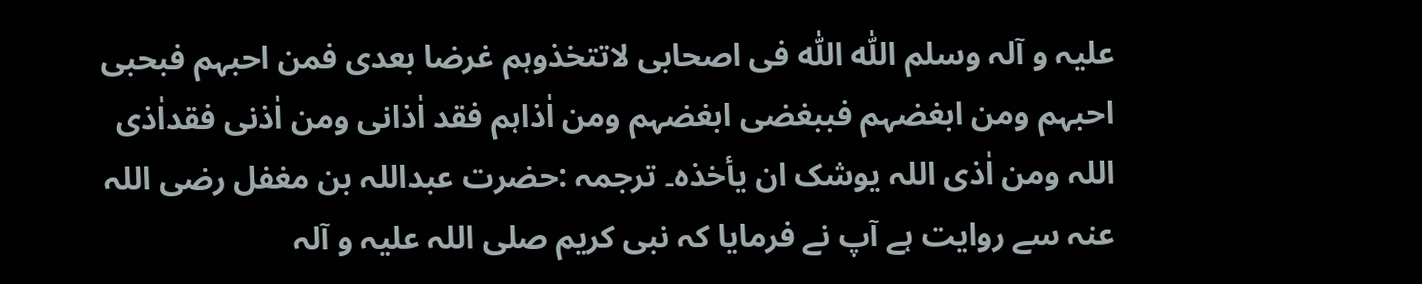علیہ و آلہ وسلم اللّٰہ اللّٰہ فی اصحابی لاتتخذوہم غرضا بعدی فمن احبہم فبحبی احبہم ومن ابغضہم فببغضی ابغضہم ومن اٰذاہم فقد اٰذانی ومن اٰذنی فقداٰذی اللہ ومن اٰذی اللہ یوشک ان یأخذہ۔ ترجمہ :حضرت عبداللہ بن مغفل رضی اللہ عنہ سے روایت ہے آپ نے فرمایا کہ نبی کریم صلی اللہ علیہ و آلہ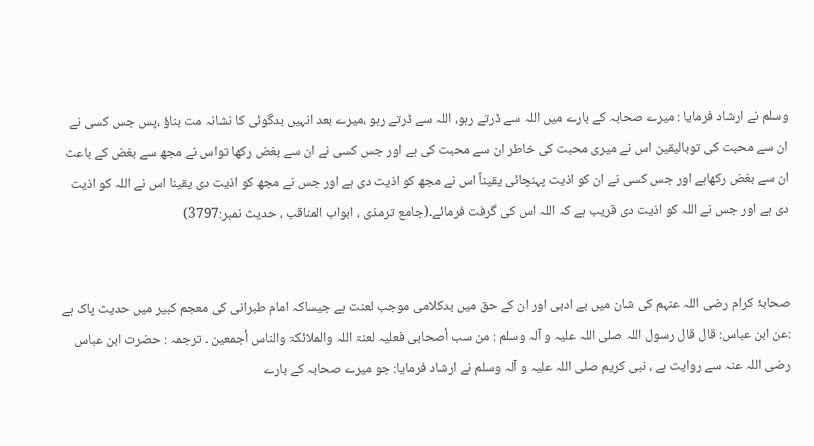وسلم نے ارشاد فرمایا : میرے صحابہ کے بارے میں اللہ سے ڈرتے رہو، اللہ سے ڈرتے رہو ،میرے بعد انہیں بدگوئی کا نشانہ مت بناؤ ،پس جس کسی نے ان سے محبت کی توبالیقین اس نے میری محبت کی خاطر ان سے محبت کی ہے اور جس کسی نے ان سے بغض رکھا تواس نے مجھ سے بغض کے باعث ان سے بغض رکھاہے اور جس کسی نے ان کو اذیت پہنچائی یقیناً اس نے مجھ کو اذیت دی ہے اور جس نے مجھ کو اذیت دی یقینا اس نے اللہ کو اذیت دی ہے اور جس نے اللہ کو اذیت دی قریب ہے کہ اللہ اس کی گرفت فرمائے۔(جامع ترمذی ، ابواب المناقب ، حدیث نمبر:3797)


صحابۂ کرام رضی اللہ عنہم کی شان میں بے ادبی اور ان کے حق میں بدکلامی موجب لعنت ہے جیساکہ امام طبرانی کی معجم کبیر میں حدیث پاک ہے :عن ابن عباس: قال قال رسول اللہ صلی اللہ علیہ و آلہ وسلم : من سب أصحابی فعلیہ لعنۃ اللہ والملائکۃ والناس أجمعین ۔ ترجمہ : حضرت ابن عباس رضی اللہ عنہ سے روایت ہے ، نبی کریم صلی اللہ علیہ و آلہ وسلم نے ارشاد فرمایا: جو میرے صحابہ کے بارے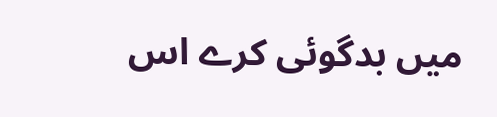میں بدگوئی کرے اس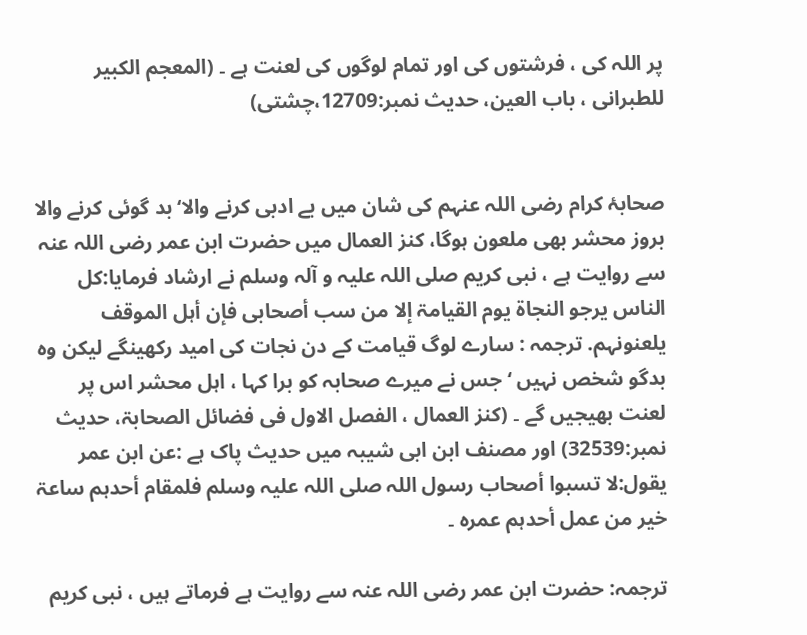پر اللہ کی ، فرشتوں کی اور تمام لوگوں کی لعنت ہے ۔ (المعجم الکبیر للطبرانی ، باب العین، حدیث نمبر:12709،چشتی)


صحابۂ کرام رضی اللہ عنہم کی شان میں بے ادبی کرنے والا‘بد گوئی کرنے والا بروز محشر بھی ملعون ہوگا، کنز العمال میں حضرت ابن عمر رضی اللہ عنہ سے روایت ہے ، نبی کریم صلی اللہ علیہ و آلہ وسلم نے ارشاد فرمایا:کل الناس یرجو النجاۃ یوم القیامۃ إلا من سب أصحابی فإن أہل الموقف یلعنونہم. ترجمہ : سارے لوگ قیامت کے دن نجات کی امید رکھینگے لیکن وہ بدگو شخص نہیں ‘جس نے میرے صحابہ کو برا کہا ، اہل محشر اس پر لعنت بھیجیں گے ۔ (کنز العمال ، الفصل الاول فی فضائل الصحابۃ، حدیث نمبر:32539) اور مصنف ابن ابی شیبہ میں حدیث پاک ہے :عن ابن عمر یقول:لا تسبوا أصحاب رسول اللہ صلی اللہ علیہ وسلم فلمقام أحدہم ساعۃ خیر من عمل أحدہم عمرہ ۔

ترجمہ: حضرت ابن عمر رضی اللہ عنہ سے روایت ہے فرماتے ہیں ، نبی کریم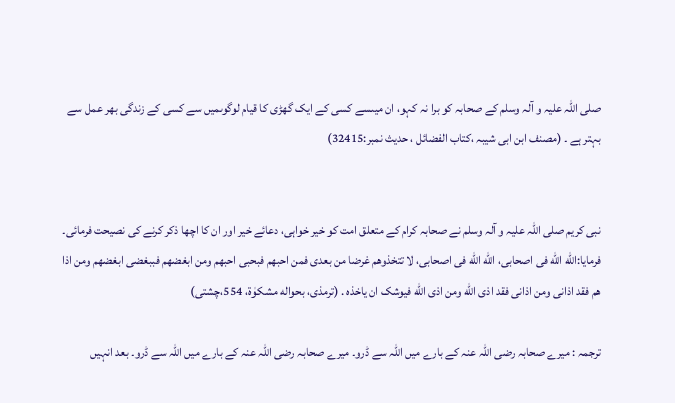صلی اللہ علیہ و آلہ وسلم کے صحابہ کو برا نہ کہو، ان میںسے کسی کے ایک گھڑی کا قیام لوگوںمیں سے کسی کے زندگی بھر عمل سے بہتر ہے ۔ (مصنف ابن ابی شیبہ ،کتاب الفضائل ، حدیث نمبر:32415)


نبی کریم صلی اللہ علیہ و آلہ وسلم نے صحابہ کرام کے متعلق امت کو خیر خواہی، دعائے خیر اور ان کا اچھا ذکر کرنے کی نصیحت فرمائی۔ فرمایا:الله الله فی اصحابی، الله الله فی اصحابی، لا تتخذوهم غرضا من بعدی فمن احبهم فبحبی احبهم ومن ابغضهم فببغضی ابغضهم ومن اذا هم فقد اذانی ومن اذانی فقد اذی الله ومن اذی الله فيوشک ان ياخذه . (ترمذی، بحواله مشکوٰة، 554،چشتی)

ترجمہ : میرے صحابہ رضی اللہ عنہ کے بارے میں اللہ سے ڈرو۔ میرے صحابہ رضی اللہ عنہ کے بارے میں اللہ سے ڈرو۔ بعد انہیں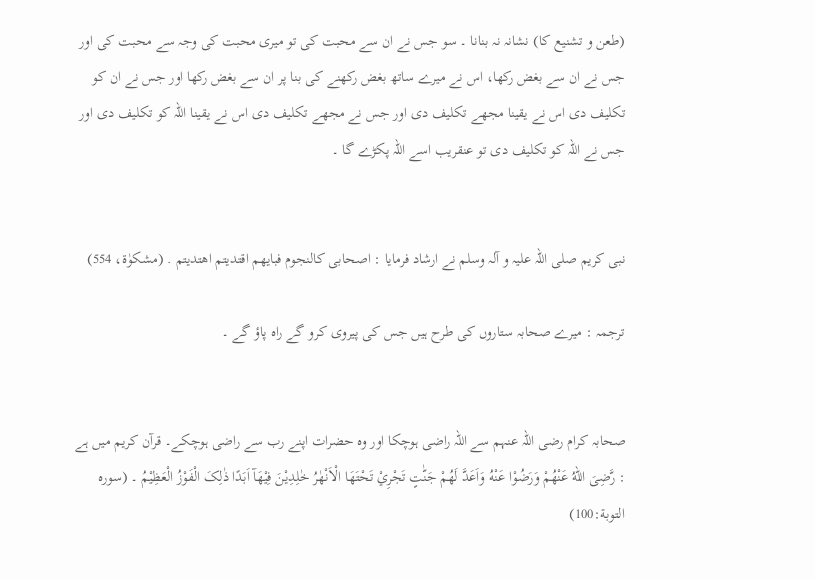(طعن و تشنیع کا) نشانہ نہ بنانا ۔ سو جس نے ان سے محبت کی تو میری محبت کی وجہ سے محبت کی اور جس نے ان سے بغض رکھا، اس نے میرے ساتھ بغض رکھنے کی بنا پر ان سے بغض رکھا اور جس نے ان کو تکلیف دی اس نے یقینا مجھے تکلیف دی اور جس نے مجھے تکلیف دی اس نے یقینا اللہ کو تکلیف دی اور جس نے اللہ کو تکلیف دی تو عنقریب اسے اللہ پکڑے گا ۔


نبی کریم صلی اللہ علیہ و آلہ وسلم نے ارشاد فرمایا : اصحابی کالنجوم فبايهم اقتديتم اهتديتم . (مشکوٰة، 554)

ترجمہ : میرے صحابہ ستاروں کی طرح ہیں جس کی پیروی کرو گے راہ پاؤ گے ۔


صحابہ کرام رضی اللہ عنہم سے اللہ راضی ہوچکا اور وہ حضرات اپنے رب سے راضی ہوچکے۔ قرآن کریم میں ہے : رَّضِیَ اللهُ عَنْهُمْ وَرَضُوْا عَنْهُ وَاَعَدَّ لَهُمْ جَنّٰتٍ تَجْرِيْ تَحْتَهَا الْاَنْهٰرُ خٰلِدِيْنَ فِيْهَآ اَبَدًا ذٰلِکَ الْفَوْزُ الْعَظِيْمُ ۔ (سورہ التوبة:100)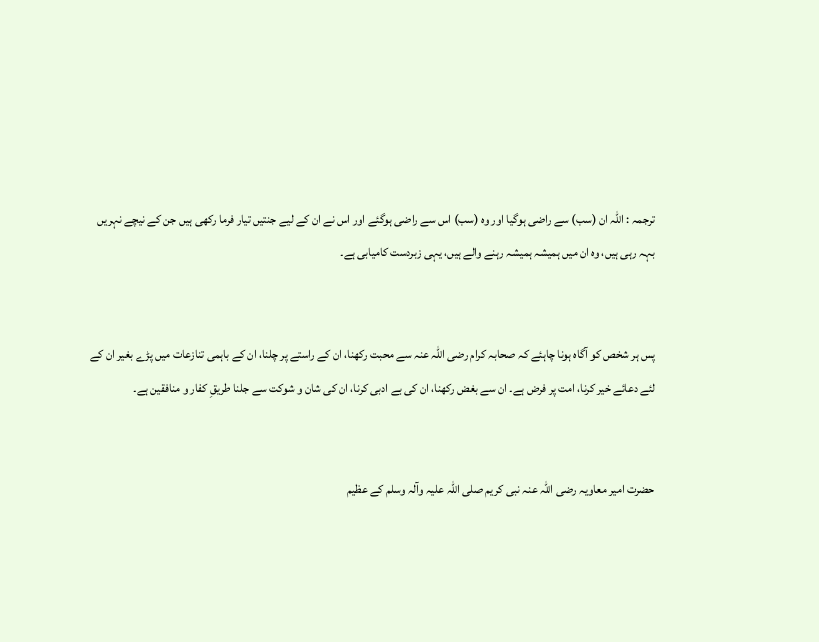ترجمہ : اللہ ان (سب) سے راضی ہوگیا اور وہ (سب) اس سے راضی ہوگئے اور اس نے ان کے لیے جنتیں تیار فرما رکھی ہیں جن کے نیچے نہریں بہہ رہی ہیں، وہ ان میں ہمیشہ ہمیشہ رہنے والے ہیں، یہی زبردست کامیابی ہے۔


پس ہر شخص کو آگاہ ہونا چاہئے کہ صحابہ کرام رضی اللہ عنہ سے محبت رکھنا، ان کے راستے پر چلنا، ان کے باہمی تنازعات میں پڑے بغیر ان کے لئے دعائے خیر کرنا، امت پر فرض ہے۔ ان سے بغض رکھنا، ان کی بے ادبی کرنا، ان کی شان و شوکت سے جلنا طریقِ کفار و منافقین ہے۔


حضرت امیر معاویہ رضی اللہ عنہ نبی کریم صلی اللہ علیہ وآلہ وسلم کے عظیم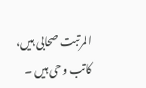المرتبت صحابی ہیں، کاتب وحی ہیں ۔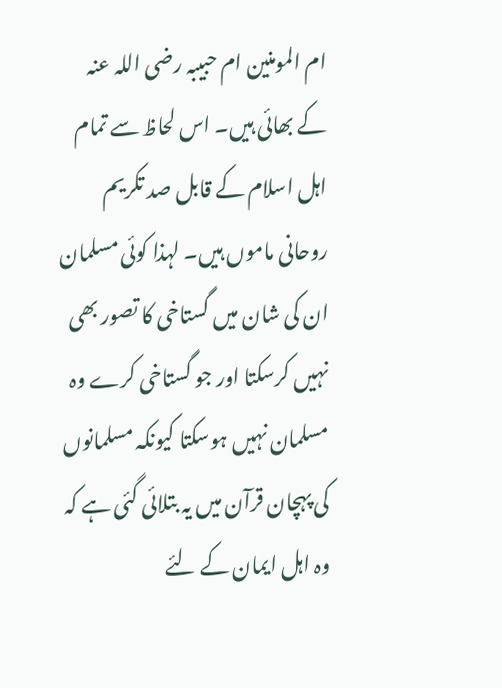ام المومنین ام حبیبہ رضی اللہ عنہ کے بھائی ہیں۔ اس لحاظ سے تمام اہل اسلام کے قابل صد تکریم روحانی ماموں ہیں۔ لہذا کوئی مسلمان ان کی شان میں گستاخی کا تصور بھی نہیں کرسکتا اور جو گستاخی کرے وہ مسلمان نہیں ہوسکتا کیونکہ مسلمانوں کی پہچان قرآن میں یہ بتلائی گئی ہے کہ وہ اہل ایمان کے لئے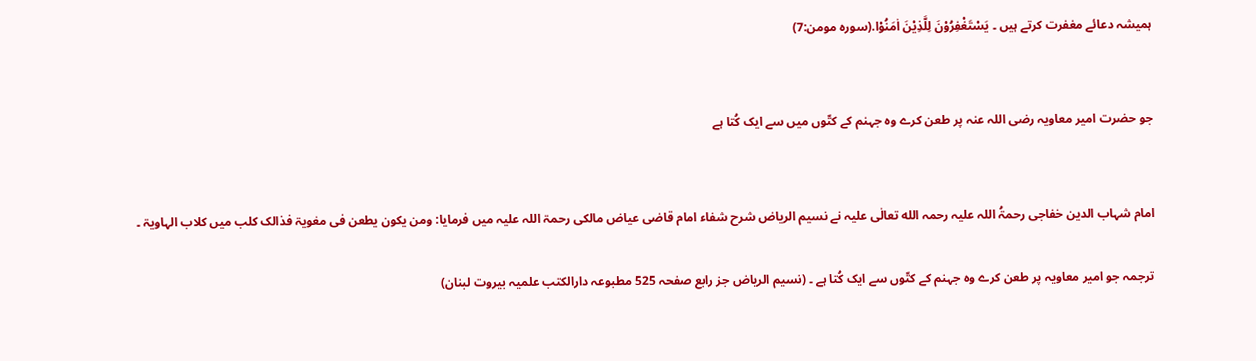ہمیشہ دعائے مغفرت کرتے ہیں ۔ يَسْتَغْفِرُوْنَ لِلَّذِيْنَ اٰمَنُوْا.(سورہ مومن:7)


جو حضرت امیر معاویہ رضی اللہ عنہ پر طعن کرے وہ جہنم کے کتّوں میں سے ایک کُتا ہے


امام شہاب الدین خفاجی رحمۃُ اللہ علیہ رحمہ الله تعالٰی علیہ نے نسیم الریاض شرح شفاء امام قاضی عیاض مالکی رحمۃ اللہ علیہ میں فرمایا: ومن یکون یطعن فی معٰویۃ فذالک کلب میں کلاب الہاویۃ ۔

ترجمہ جو امیر معاویہ پر طعن کرے وہ جہنم کے کتّوں سے ایک کُتا ہے ۔ (نسیم الریاض جز رابع صفحہ 525 مطبوعہ دارالکتب علمیہ بیروت لبنان)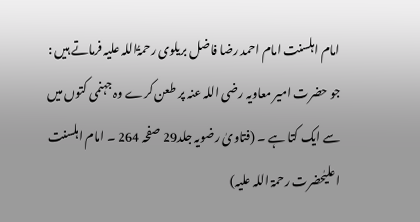امام اہلسنت امام احمد رضا فاضل بریلوی رحمۃُاللہ علیہ فرماتے ہیں : جو حضرت امیر معاویہ رضی اللہ عنہ پر طعن کرے وہ جہنمی کتوں میں سے ایک کتا ہے ۔ (فتاویٰ رضویہ جلد29 صفحہ 264 ۔ امام اہلسنت اعلیٰحضرت رحمۃ اللہ علیہ)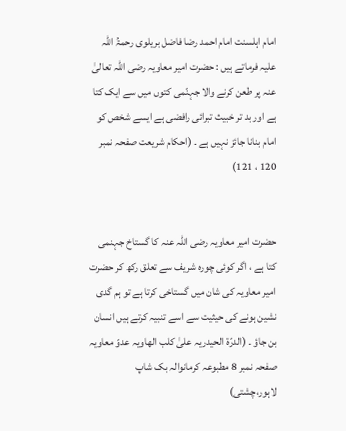امام اہلسنت امام احمد رضا فاضل بریلوی رحمۃُ اللہ علیہ فرماتے ہیں : حضرت امیر معاویہ رضی اللہ تعالیٰ عنہ پر طعن کرنے والا جہنّمی کتوں میں سے ایک کتا ہے اور بد تر خبیث تبرائی رافضی ہے ایسے شخص کو امام بنانا جائز نہیں ہے ۔ (احکام شریعت صفحہ نمبر 120 ، 121)


حضرت امیر معاویہ رضی اللہ عنہ کا گستاخ جہنمی کتا ہے ، اگر کوئی چورہ شریف سے تعلق رکھ کر حضرت امیر معاویہ کی شان میں گستاخی کرتا ہے تو ہم گدی نشین ہونے کی حیثیت سے اسے تنبیہ کرتے ہیں انسان بن جاؤ ۔ (الدرّۃ الحیدریہ علیٰ کلب الھاویہ عدوّ معاویہ صفحہ نمبر 8 مطبوعہ کرمانوالہ بک شاپ لاہور،چشتی)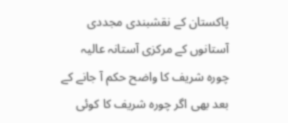پاکستان کے نقشبندی مجددی آستانوں کے مرکزی آستانہ عالیہ چورہ شریف کا واضح حکم آ جانے کے بعد بھی اگر چورہ شریف کا کوئی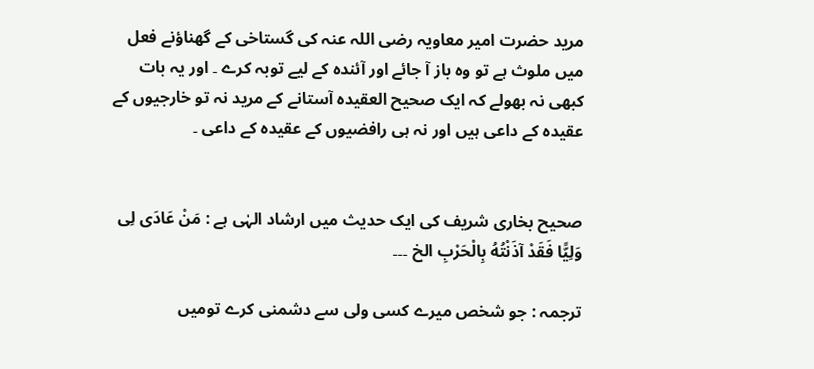مرید حضرت امیر معاویہ رضی اللہ عنہ کی گستاخی کے گھناؤنے فعل میں ملوث ہے تو وہ باز آ جائے اور آئندہ کے لیے توبہ کرے ۔ اور یہ بات کبھی نہ بھولے کہ ایک صحیح العقیدہ آستانے کے مرید نہ تو خارجیوں کے عقیدہ کے داعی ہیں اور نہ ہی رافضیوں کے عقیدہ کے داعی ۔


صحیح بخاری شریف کی ایک حدیث میں ارشاد الہٰی ہے : مَنْ عَادَى لِى وَلِيًّا فَقَدْ آذَنْتُهُ بِالْحَرْبِ الخ ۔۔۔

ترجمہ : جو شخص میرے کسی ولی سے دشمنی کرے تومیں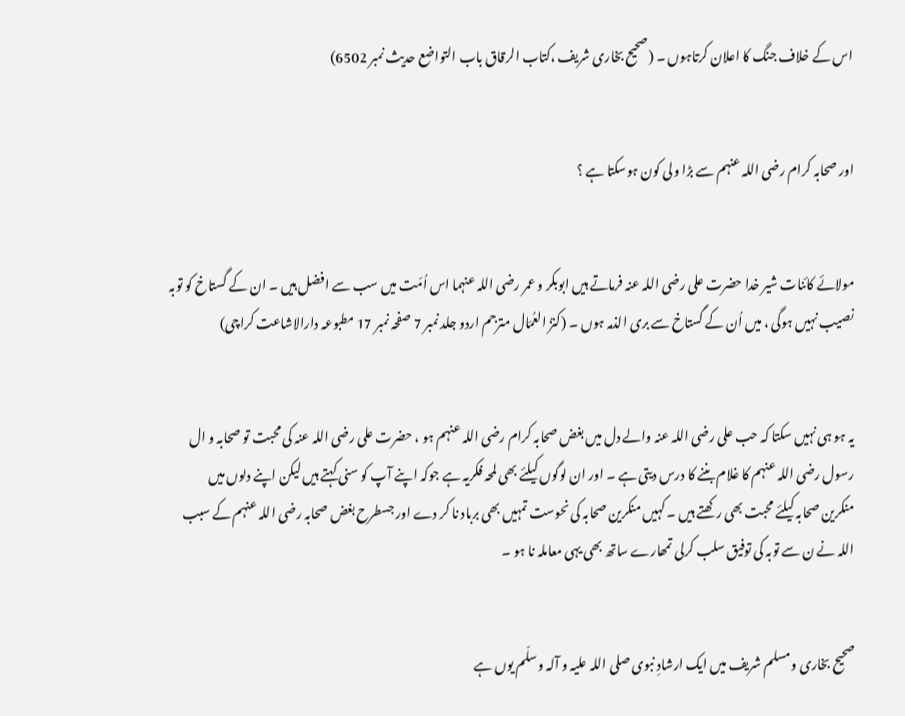اس کے خلاف جنگ کا اعلان کرتاہوں ۔ (صحیح بخاری شریف ،کتاب الرقاق باب التواضع حدیث نمبر 6502)


اور صحابہ کرام رضی اللہ عنہم سے بڑا ولی کون ہوسکتا ہے ؟


مولائے کائنات شیر خدا حضرت علی رضی اللہ عنہ فرماتے ہیں ابوبکر و عمر رضی اللہ عنہما اس اُمّت میں سب سے افضل ہیں ۔ ان کے گستاخ کو توبہ نصیب نہیں ہوگی ، میں اُن کے گستاخ سے بری الذمہ ہوں ۔ (کنزُ العُمّال مترجم اردو جلد نمبر 7 صفحہ نمبر 17 مطبوعہ دارالاشاعت کراچی)


یہ ہو ہی نہیں سکتا کہ حب علی رضی اللہ عنہ والے دل میں بغض صحابہ کرام رضی اللہ عنہم ہو ، حضرت علی رضی اللہ عنہ کی محبت تو صحابہ و ال رسول رضی اللہ عنہم کا غلام بننے کا درس دیتی ہے ۔ اور ان لوگوں کیلئے بھی لمحہ فکریہ ہے جوکہ اپنے آپ کو سنی کہتے ہیں لیکن اپنے دلوں میں منکرین صحابہ کیلئے محبت بھی رکھتے ہیں ۔ کہیں منکرین صحابہ کی نحوست تمہیں بھی برباد نا کر دے اور جسطرح بغض صحابہ رضی اللہ عنہم کے سبب اللہ نے ن سے توبہ کی توفیق سلب کرلی تمھارے ساتھ بھی یہی معاملہ نا ہو ۔


صحیح بخاری ومسلم شریف میں ایک ارشادِ نبوی صلی اللہ علیہ و آلہ وسلّم یوں ہے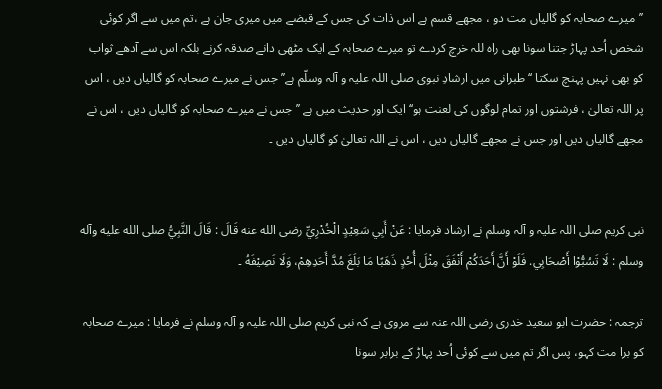’’میرے صحابہ کو گالیاں مت دو ، مجھے قسم ہے اس ذات کی جس کے قبضے میں میری جان ہے ،تم میں سے اگر کوئی شخص اُحد پہاڑ جتنا سونا بھی راہ للہ خرچ کردے تو میرے صحابہ کے ایک مٹھی دانے صدقہ کرنے بلکہ اس سے آدھے ثواب کو بھی نہیں پہنچ سکتا ‘‘ طبرانی میں ارشادِ نبوی صلی اللہ علیہ و آلہ وسلّم ہے’’ جس نے میرے صحابہ کو گالیاں دیں ، اس پر اللہ تعالیٰ ، فرشتوں اور تمام لوگوں کی لعنت ہو‘‘ ایک اور حدیث میں ہے ’’ جس نے میرے صحابہ کو گالیاں دیں ، اس نے مجھے گالیاں دیں اور جس نے مجھے گالیاں دیں ، اس نے اللہ تعالیٰ کو گالیاں دیں ۔


نبی کریم صلی اللہ علیہ و آلہ وسلم نے ارشاد فرمایا : عَنْ أَبِي سَعِيْدٍ الْخُدْرِيِّ رضی الله عنه قَالَ : قَالَ النَّبِيُّ صلی الله عليه وآله وسلم : لَا تَسُبُّوْا أَصْحَابِي. فَلَوْ أَنَّ أَحَدَکُمْ أَنْفَقَ مِثْلَ أُحُدٍ ذَهَبًا مَا بَلَغَ مُدَّ أَحَدِهِمْ، وَلَا نَصِيْفَهُ ۔

ترجمہ : حضرت ابو سعید خدری رضی اللہ عنہ سے مروی ہے کہ نبی کریم صلی اللہ علیہ و آلہ وسلم نے فرمایا : میرے صحابہ کو برا مت کہو، پس اگر تم میں سے کوئی اُحد پہاڑ کے برابر سونا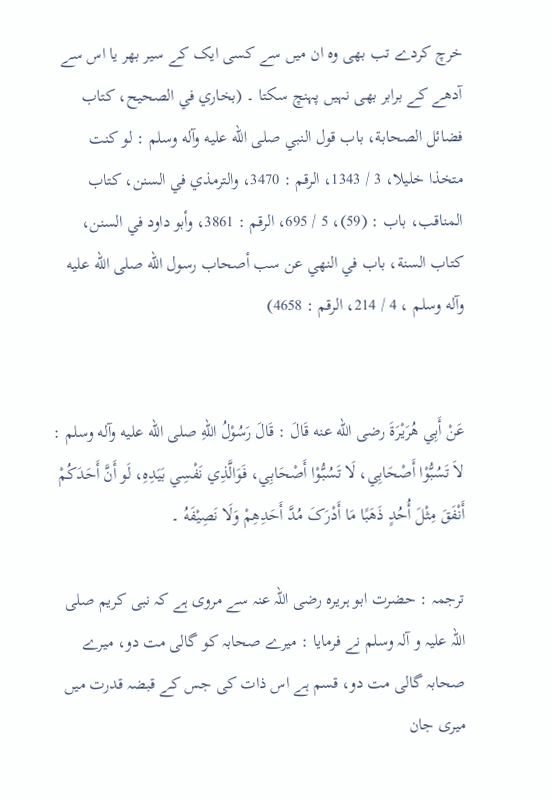خرچ کردے تب بھی وہ ان میں سے کسی ایک کے سیر بھر یا اس سے آدھے کے برابر بھی نہیں پہنچ سکتا ۔ (بخاري في الصحيح، کتاب فضائل الصحابة، باب قول النبي صلی الله عليه وآله وسلم : لو کنت متخذا خليلا، 3 / 1343، الرقم : 3470، والترمذي في السنن، کتاب المناقب، باب : (59)، 5 / 695، الرقم : 3861، وأبو داود في السنن، کتاب السنة، باب في النهي عن سب أصحاب رسول الله صلی الله عليه وآله وسلم ، 4 / 214، الرقم : 4658)


عَنْ أَبِي هُرَيْرَةَ رضی الله عنه قَالَ : قَالَ رَسُوْلُ اللهِ صلی الله عليه وآله وسلم : لاَ تَسُبُّوْا أَصْحَابِي، لَا تَسُبُّوْا أَصْحَابِي، فَوَالَّذِي نَفْسِي بَيَدِهِ، لَو أَنَّ أَحَدَکُمْ أَنْفَقَ مِثْلَ أُحُدٍ ذَهَبًا مَا أَدْرَکَ مُدَّ أَحَدِهِمْ وَلَا نَصِيْفَهُ ۔

ترجمہ : حضرت ابو ہریرہ رضی اللہ عنہ سے مروی ہے کہ نبی کریم صلی اللہ علیہ و آلہ وسلم نے فرمایا : میرے صحابہ کو گالی مت دو، میرے صحابہ گالی مت دو، قسم ہے اس ذات کی جس کے قبضہ قدرت میں میری جان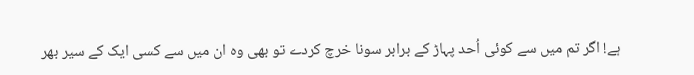ہے! اگر تم میں سے کوئی اُحد پہاڑ کے برابر سونا خرچ کردے تو بھی وہ ان میں سے کسی ایک کے سیر بھر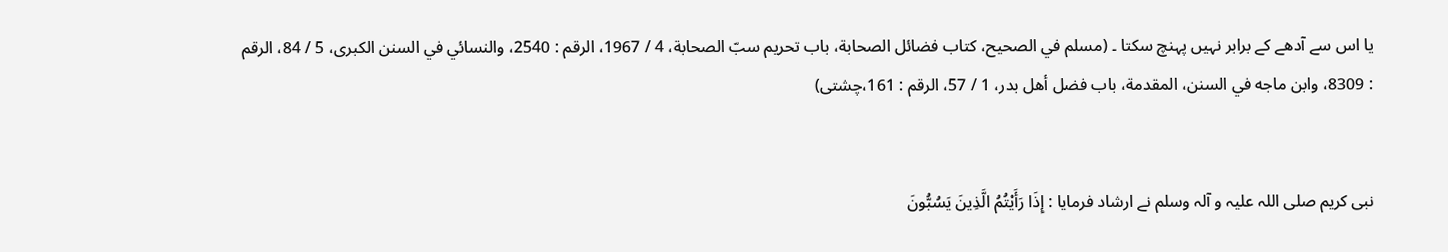یا اس سے آدھے کے برابر نہیں پہنچ سکتا ۔ (مسلم في الصحيح، کتاب فضائل الصحابة، باب تحريم سبّ الصحابة، 4 / 1967، الرقم : 2540، والنسائي في السنن الکبری، 5 / 84، الرقم : 8309، وابن ماجه في السنن، المقدمة، باب فضل أهل بدر، 1 / 57، الرقم : 161،چشتی)


نبی کریم صلی اللہ علیہ و آلہ وسلم نے ارشاد فرمایا : إِذَا رَأَيْتُمُ الَّذِينَ يَسُبُّونَ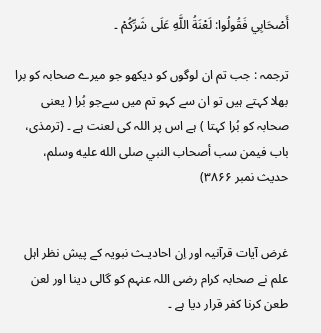أَصْحَابِي فَقُولُوا: لَعْنَةُ اللَّهِ عَلَى شَرِّكُمْ ۔

ترجمہ : جب تم ان لوگوں کو دیکھو جو میرے صحابہ کو برا بھلا کہتے ہیں تو ان سے کہو تم میں سےجو بُرا ( یعنی صحابہ کو بُرا کہتا ) ہے اس پر اللہ کی لعنت ہے ۔ (ترمذی، باب فيمن سب أصحاب النبي صلى الله عليه وسلم، حدیث نمبر ۳۸۶۶)


غرض آیات قرآنیہ اور اِن احادیـث نبویہ کے پیش نظر اہل علم نے صحابہ کرام رضی اللہ عنہم کو گالی دینا اور لعن طعن کرنا کفر قرار دیا ہے ۔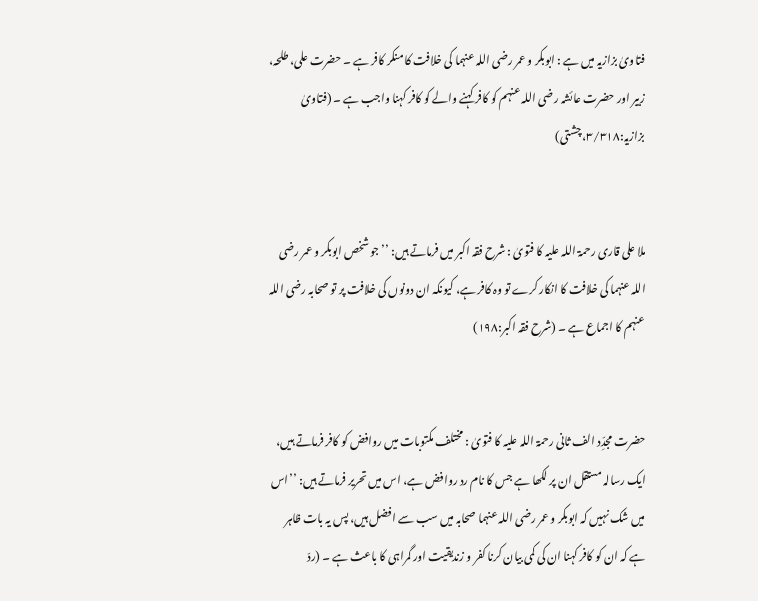فتاویٰ بزازیہ میں ہے : ابوبکر و عمر رضی اللہ عنہما کی خلافت کا منکر کافر ہے ۔ حضرت علی، طلحہ، زبیر اور حضرت عائشہ رضی اللہ عنہم کو کافر کہنے والے کو کافر کہنا واجب ہے ۔ (فتاویٰ بزازیہ:۳/۳۱۸،چشتی)


ملا علی قاری رحمۃ اللہ علیہ کا فتویٰ : شرح فقہ اکبر میں فرماتے ہیں: ’’جو شخص ابوبکر و عمر رضی اللہ عنہما کی خلافت کا انکار کرے تو وہ کافر ہے، کیونکہ ان دونوں کی خلافت پر تو صحابہ رضی اللہ عنہم کا اجماع ہے ۔ (شرح فقہ اکبر:۱۹۸)


حضرت مجدِّد الف ثانی رحمۃ اللہ علیہ کا فتویٰ : مختلف مکتوبات میں روافض کو کافر فرماتے ہیں، ایک رسالہ مستقل ان پر لکھا ہے جس کا نام رد روافض ہے، اس میں تحریر فرماتے ہیں: ’’اس میں شک نہیں کہ ابوبکر و عمر رضی اللہ عنہما صحابہ میں سب سے افضل ہیں، پس یہ بات ظاہر ہے کہ ان کو کافر کہنا ان کی کمی بیان کرنا کفر و زندیقیت اور گمراہی کا باعث ہے ۔ (ردّ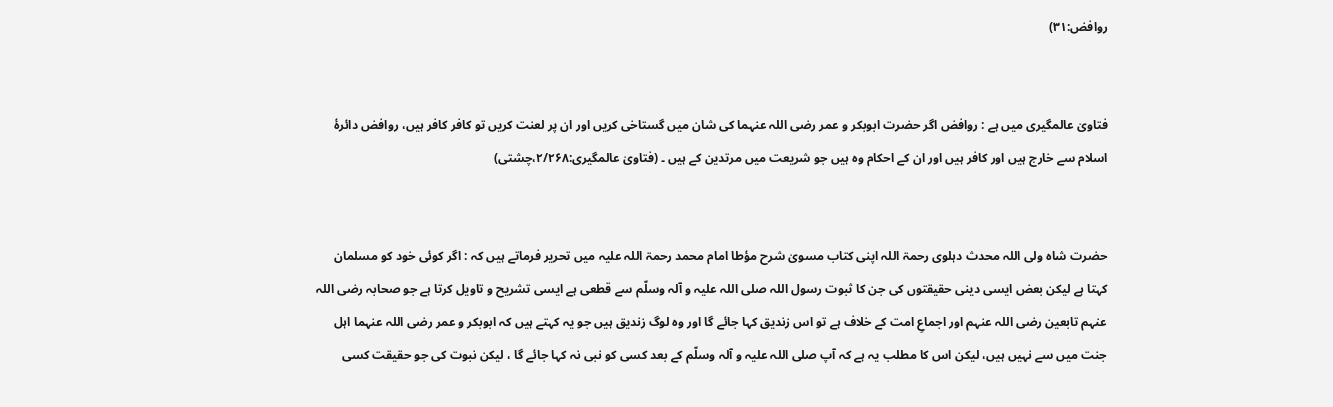روافض:۳۱)


فتاویٰ عالمگیری میں ہے : روافض اگر حضرت ابوبکر و عمر رضی اللہ عنہما کی شان میں گستاخی کریں اور ان پر لعنت کریں تو کافر کافر ہیں، روافض دائرۂ اسلام سے خارج ہیں اور کافر ہیں اور ان کے احکام وہ ہیں جو شریعت میں مرتدین کے ہیں ۔ (فتاویٰ عالمگیری:۲/۲۶۸،چشتی)


حضرت شاہ ولی اللہ محدث دہلوی رحمۃ اللہ اپنی کتاب مسویٰ شرح مؤطا امام محمد رحمۃ اللہ علیہ میں تحریر فرماتے ہیں کہ : اگر کوئی خود کو مسلمان کہتا ہے لیکن بعض ایسی دینی حقیقتوں کی جن کا ثبوت رسول اللہ صلی اللہ علیہ و آلہ وسلّم سے قطعی ہے ایسی تشریح و تاویل کرتا ہے جو صحابہ رضی اللہ عنہم تابعین رضی اللہ عنہم اور اجماعِ امت کے خلاف ہے تو اس زندیق کہا جائے گا اور وہ لوگ زندیق ہیں جو یہ کہتے ہیں کہ ابوبکر و عمر رضی اللہ عنہما اہل جنت میں سے نہیں ہیں، لیکن اس کا مطلب یہ ہے کہ آپ صلی اللہ علیہ و آلہ وسلّم کے بعد کسی کو نبی نہ کہا جائے گا ، لیکن نبوت کی جو حقیقت کسی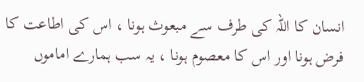انسان کا اللہ کی طرف سے مبعوث ہونا ، اس کی اطاعت کا فرض ہونا اور اس کا معصوم ہونا ، یہ سب ہمارے اماموں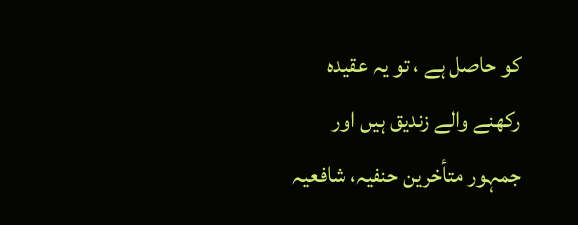کو حاصل ہے ، تو یہ عقیدہ رکھنے والے زندیق ہیں اور جمہور متأخرین حنفیہ، شافعیہ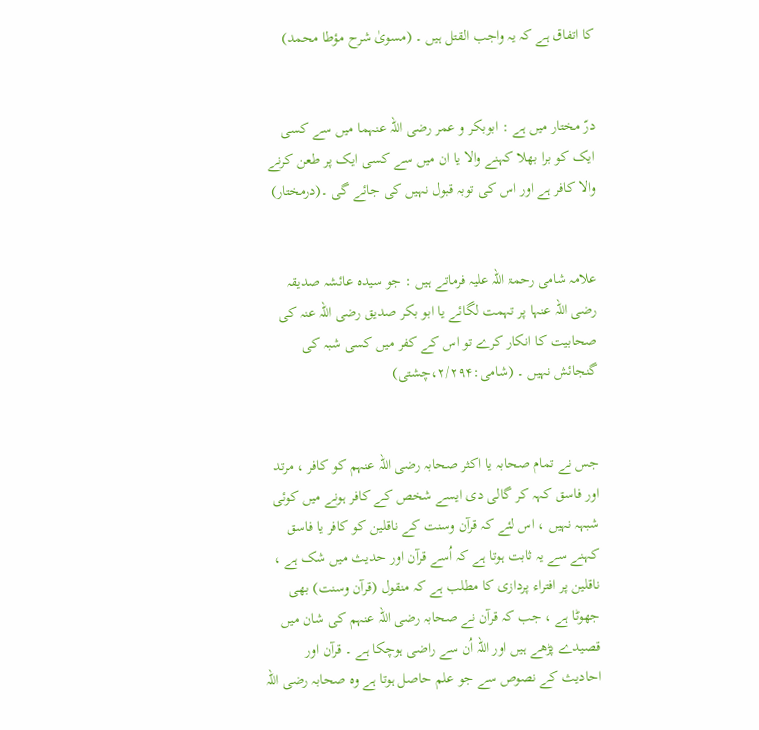کا اتفاق ہے کہ یہ واجب القتل ہیں ۔ (مسویٰ شرح مؤطا محمد)


درّ مختار میں ہے : ابوبکر و عمر رضی اللہ عنہما میں سے کسی ایک کو برا بھلا کہنے والا یا ان میں سے کسی ایک پر طعن کرنے والا کافر ہے اور اس کی توبہ قبول نہیں کی جائے گی ۔(درمختار)


علامہ شامی رحمۃ اللہ علیہ فرماتے ہیں : جو سیدہ عائشہ صدیقہ رضی اللہ عنہا پر تہمت لگائے یا ابو بکر صدیق رضی اللہ عنہ کی صحابیت کا انکار کرے تو اس کے کفر میں کسی شبہ کی گنجائش نہیں ۔ (شامی:۲/۲۹۴،چشتی)


جس نے تمام صحابہ یا اکثر صحابہ رضی اللہ عنہم کو کافر ، مرتد اور فاسق کہہ کر گالی دی ایسے شخص کے کافر ہونے میں کوئی شبہہ نہیں ، اس لئے کہ قرآن وسنت کے ناقلین کو کافر یا فاسق کہنے سے یہ ثابت ہوتا ہے کہ اُسے قرآن اور حدیث میں شک ہے ، ناقلین پر افتراء پردازی کا مطلب ہے کہ منقول (قرآن وسنت) بھی جھوٹا ہے ، جب کہ قرآن نے صحابہ رضی اللہ عنہم کی شان میں قصیدے پڑھے ہیں اور اللہ اُن سے راضی ہوچکا ہے ۔ قرآن اور احادیث کے نصوص سے جو علم حاصل ہوتا ہے وہ صحابہ رضی اللہ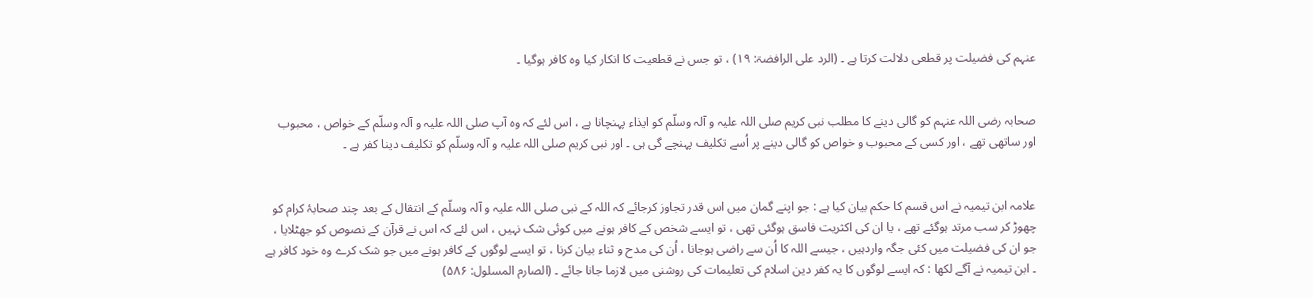عنہم کی فضیلت پر قطعی دلالت کرتا ہے ۔ (الرد علی الرافضۃ: ۱۹) ، تو جس نے قطعیت کا انکار کیا وہ کافر ہوگیا ۔


صحابہ رضی اللہ عنہم کو گالی دینے کا مطلب نبی کریم صلی اللہ علیہ و آلہ وسلّم کو ایذاء پہنچانا ہے ، اس لئے کہ وہ آپ صلی اللہ علیہ و آلہ وسلّم کے خواص ، محبوب اور ساتھی تھے ، اور کسی کے محبوب و خواص کو گالی دینے پر اُسے تکلیف پہنچے گی ہی ۔ اور نبی کریم صلی اللہ علیہ و آلہ وسلّم کو تکلیف دینا کفر ہے ۔


علامہ ابن تیمیہ نے اس قسم کا حکم بیان کیا ہے : جو اپنے گمان میں اس قدر تجاوز کرجائے کہ اللہ کے نبی صلی اللہ علیہ و آلہ وسلّم کے انتقال کے بعد چند صحابۂ کرام کو چھوڑ کر سب مرتد ہوگئے تھے ، یا ان کی اکثریت فاسق ہوگئی تھی ، تو ایسے شخص کے کافر ہونے میں کوئی شک نہیں ، اس لئے کہ اس نے قرآن کے نصوص کو جھٹلایا ، جو ان کی فضیلت میں کئی جگہ واردہیں ، جیسے اللہ کا اُن سے راضی ہوجانا ، اُن کی مدح و ثناء بیان کرنا ، تو ایسے لوگوں کے کافر ہونے میں جو شک کرے وہ خود کافر ہے ۔ ابن تیمیہ نے آگے لکھا : کہ ایسے لوگوں کا یہ کفر دین اسلام کی تعلیمات کی روشنی میں لازما جانا جائے ۔ (الصارم المسلول: ۵۸۶)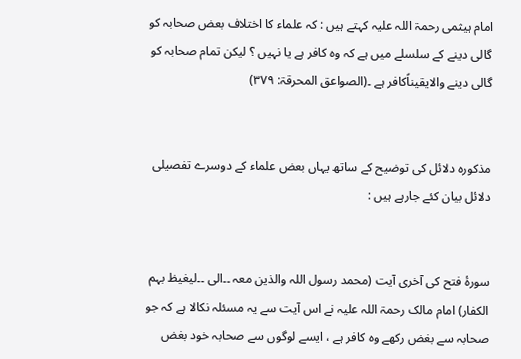امام ہیثمی رحمۃ اللہ علیہ کہتے ہیں : کہ علماء کا اختلاف بعض صحابہ کو گالی دینے کے سلسلے میں ہے کہ وہ کافر ہے یا نہیں ؟ لیکن تمام صحابہ کو گالی دینے والایقیناًکافر ہے ۔(الصواعق المحرقۃ: ۳۷۹)


مذکورہ دلائل کی توضیح کے ساتھ یہاں بعض علماء کے دوسرے تفصیلی دلائل بیان کئے جارہے ہیں :


سورۂ فتح کی آخری آیت (محمد رسول اللہ والذین معہ ۔۔الی ۔۔لیغیظ بہم الکفار) امام مالک رحمۃ اللہ علیہ نے اس آیت سے یہ مسئلہ نکالا ہے کہ جو صحابہ سے بغض رکھے وہ کافر ہے ، ایسے لوگوں سے صحابہ خود بغض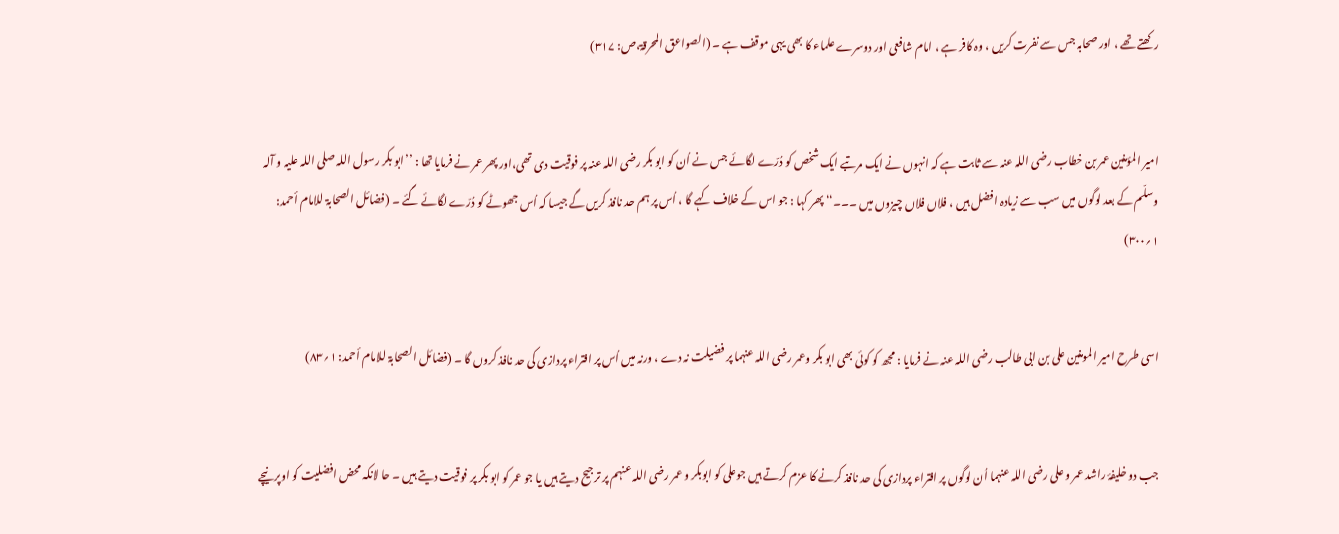رکھتے تھے ، اور صحابہ جس سے نفرت کریں ، وہ کافر ہے ، امام شافعی اور دوسرے علماء کا بھی یہی موقف ہے ۔ (الصواعق المحرقۃ،ص: ۳۱۷)


امیر المؤمنین عمر بن خطاب رضی اللہ عنہ سے ثابت ہے کہ انہوں نے ایک مرتبے ایک شخص کو دُرّے لگائے جس نے اُن کو ابو بکر رضی اللہ عنہ پر فوقیت دی تھی،اور پھر عمر نے فرمایا تھا : ’’ابو بکر رسول اللہ صلی اللہ علیہ و آلہ وسلّم کے بعد لوگوں میں سب سے زیادہ افضل ہیں ، فلاں فلاں چیزوں میں ۔۔۔‘‘ پھر کہا : جو اس کے خلاف کہے گا ، اُس پر ہم حد نافذ کریں گے جیسا کہ اُس جھوٹے کو دُرّے لگائے گئے ۔ (فضائل الصحابۃ للامام أحمد: ۱؍۳۰۰)


اسی طرح امیر المومنین علی بن ابی طالب رضی اللہ عنہ نے فرمایا : مجھ کو کوئی بھی ابو بکر وعمر رضی اللہ عنہما پر فضیلت نہ دے ، ورنہ میں اُس پر افتراء پردازی کی حد نافذ کروں گا ۔ (فضائل الصحابۃ للامام أحمد: ۱؍۸۳)


جب دو خلیفۂ راشد عمر و علی رضی اللہ عنہما اُن لوگوں پر افتراء پردازی کی حد نافذ کرنے کا عزم کرتے ہیں جوعلی کو ابوبکر و عمر رضی اللہ عنہم پر ترجیح دیتے ہیں یا جو عمر کو ابو بکر پر فوقیت دیتے ہیں ۔ حا لانکہ محض افضلیت کو اوپر نیچے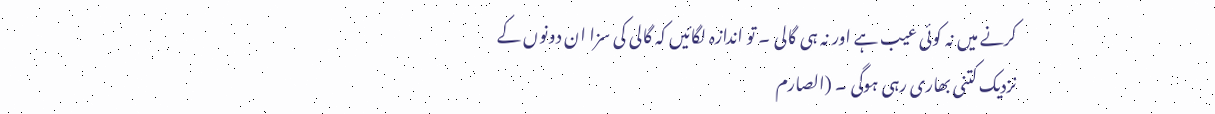کرنے میں نہ کوئی عیب ہے اور نہ ہی گالی ۔ تو اندازہ لگائیں کہ گالی کی سزا ان دونوں کے نزدیک کتنی بھاری رہی ہوگی ۔ (الصارم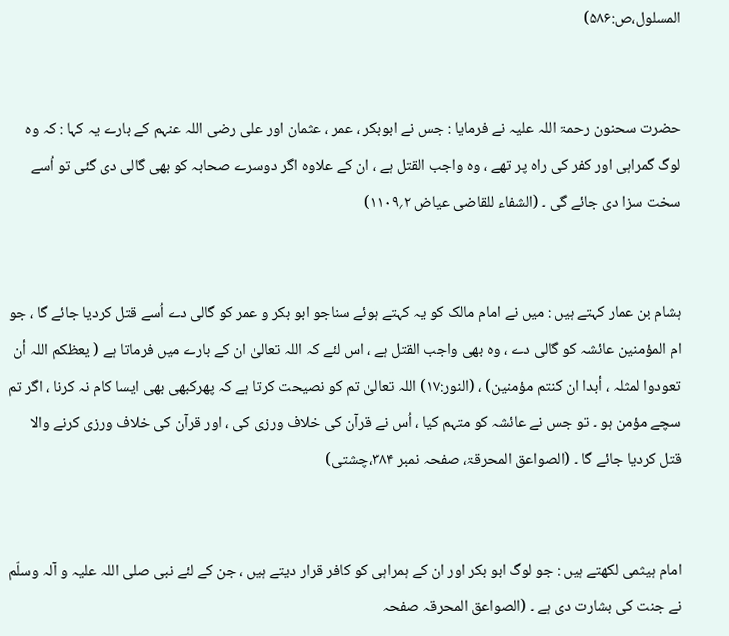المسلول،ص:۵۸۶)


حضرت سحنون رحمۃ اللہ علیہ نے فرمایا : جس نے ابوبکر ، عمر ، عثمان اور علی رضی اللہ عنہم کے بارے یہ کہا : کہ وہ لوگ گمراہی اور کفر کی راہ پر تھے ، وہ واجب القتل ہے ، ان کے علاوہ اگر دوسرے صحابہ کو بھی گالی دی گئی تو اُسے سخت سزا دی جائے گی ۔ (الشفاء للقاضی عیاض ۲؍۱۱۰۹)


ہشام بن عمار کہتے ہیں : میں نے امام مالک کو یہ کہتے ہوئے سناجو ابو بکر و عمر کو گالی دے اُسے قتل کردیا جائے گا ، جو ام المؤمنین عائشہ کو گالی دے ، وہ بھی واجب القتل ہے ، اس لئے کہ اللہ تعالیٰ ان کے بارے میں فرماتا ہے ( یعظکم اللہ أن تعودوا لمثلہ ، أبدا ان کنتم مؤمنین) ، (النور:۱۷) اللہ تعالیٰ تم کو نصیحت کرتا ہے کہ پھرکبھی بھی ایسا کام نہ کرنا ، اگر تم سچے مؤمن ہو ۔ تو جس نے عائشہ کو متہم کیا ، اُس نے قرآن کی خلاف ورزی کی ، اور قرآن کی خلاف ورزی کرنے والا قتل کردیا جائے گا ۔ (الصواعق المحرقۃ، صفحہ نمبر ۳۸۴،چشتی)


امام ہیثمی لکھتے ہیں : جو لوگ ابو بکر اور ان کے ہمراہی کو کافر قرار دیتے ہیں ، جن کے لئے نبی صلی اللہ علیہ و آلہ وسلّم نے جنت کی بشارت دی ہے ۔ (الصواعق المحرقہ صفحہ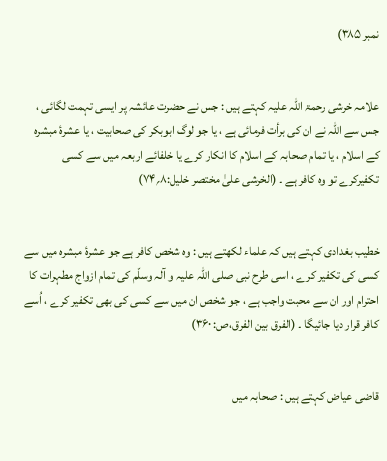نمبر ۳۸۵)


علامہ خرشی رحمۃ اللہ علیہ کہتے ہیں : جس نے حضرت عائشہ پر ایسی تہمت لگائی ، جس سے اللہ نے ان کی برأت فرمائی ہے ، یا جو لوگ ابوبکر کی صحابیت ، یا عشرۂ مبشرہ کے اسلام ، یا تمام صحابہ کے اسلام کا انکار کرے یا خلفائے اربعہ میں سے کسی تکفیرکرے تو وہ کافر ہے ۔ (الخرشی علیٰ مختصر خلیل:۸؍۷۴)


خطیب بغدادی کہتے ہیں کہ علماء لکھتے ہیں : وہ شخص کافر ہے جو عشرۂ مبشرہ میں سے کسی کی تکفیر کرے ، اسی طرح نبی صلی اللہ علیہ و آلہ وسلّم کی تمام ازواج مطہرات کا احترام اور ان سے محبت واجب ہے ، جو شخص ان میں سے کسی کی بھی تکفیر کرے ، اُسے کافر قرار دیا جائیگا ۔ (الفرق بین الفرق،ص: ۳۶۰)


قاضی عیاض کہتے ہیں : صحابہ میں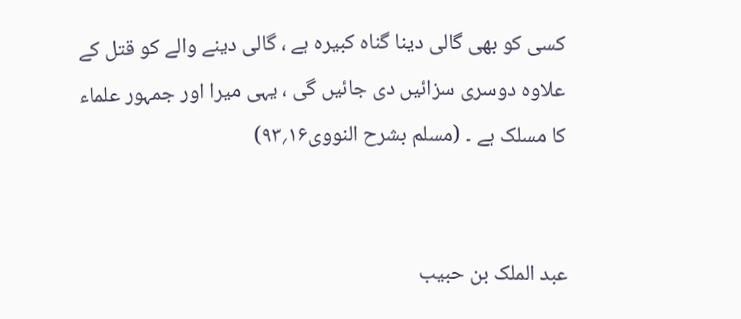کسی کو بھی گالی دینا گناہ کبیرہ ہے ، گالی دینے والے کو قتل کے علاوہ دوسری سزائیں دی جائیں گی ، یہی میرا اور جمہور علماء کا مسلک ہے ۔ (مسلم بشرح النووی۱۶؍۹۳)


عبد الملک بن حبیب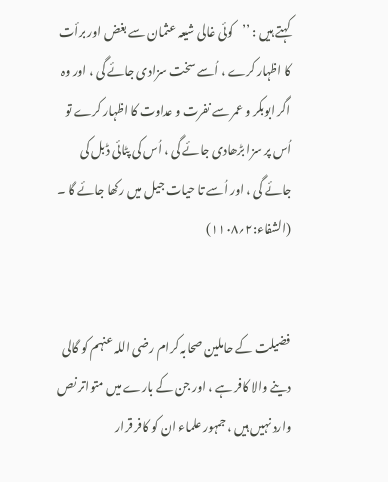کہتے ہیں : ’’کوئی غالی شیعہ عثمان سے بغض اور برأت کا اظہار کرے ، اُسے سخت سزادی جائے گی ، اور وہ اگر ابوبکر و عمر سے نفرت و عداوت کا اظہار کرے تو اُس پر سزا بڑھادی جائے گی ، اُس کی پٹائی ڈبل کی جائے گی ، اور اُسے تا حیات جیل میں رکھا جائے گا ۔ (الشفاء:۲؍۱۱۰۸)


فضیلت کے حاملین صحابہ کرام رضی اللہ عنہم کو گالی دینے والا کافر ہے ، اور جن کے بارے میں متواتر نص وارد نہیں ہیں ، جمہور علماء ان کو کافر قرار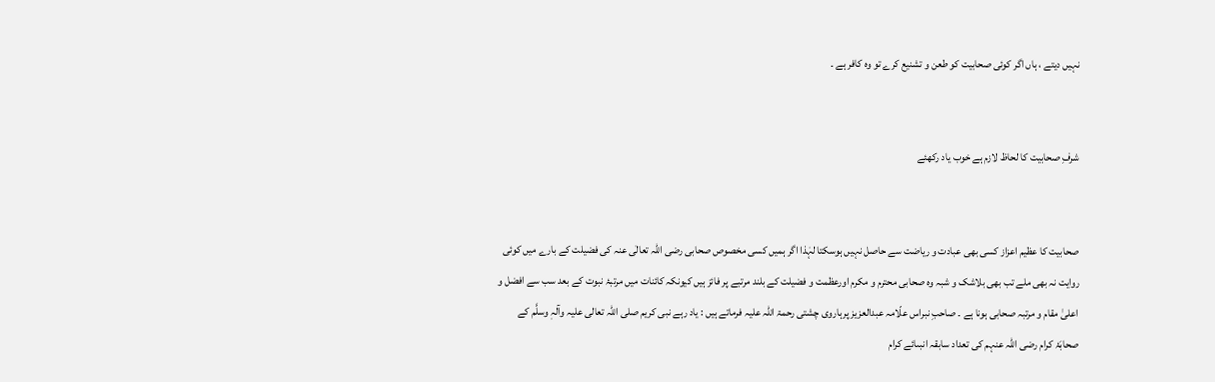نہیں دیتے ، ہاں اگر کوئی صحابیت کو طعن و تشنیع کرے تو وہ کافر ہے ۔


شرفِ صحابیت کا لحاظ لازم ہے خوب یاد رکھئے


صحابیت کا عظیم اعزاز کسی بھی عبادت و ریاضت سے حاصل نہیں ہوسکتا لہٰذا اگر ہمیں کسی مخصوص صحابی رضی اللہ تعالٰی عنہ کی فضیلت کے بارے میں کوئی روایت نہ بھی ملے تب بھی بلاشک و شبہ وہ صحابی محترم و مکرم اورعظمت و فضیلت کے بلند مرتبے پر فائز ہیں کیونکہ کائنات میں مرتبۂ نبوت کے بعد سب سے افضل و اعلیٰ مقام و مرتبہ صحابی ہونا ہے ۔ صاحبِ نبراس علّامہ عبدالعزیز پرہاروی چشتی رحمۃ اللہ علیہ فرماتے ہیں : یاد رہے نبی کریم صلی اللہ تعالی علیہ وآلہٖ وسلَّم کے صحابَۂ کرام رضی اللہ عنہم کى تعداد سابقہ انبىائے کرام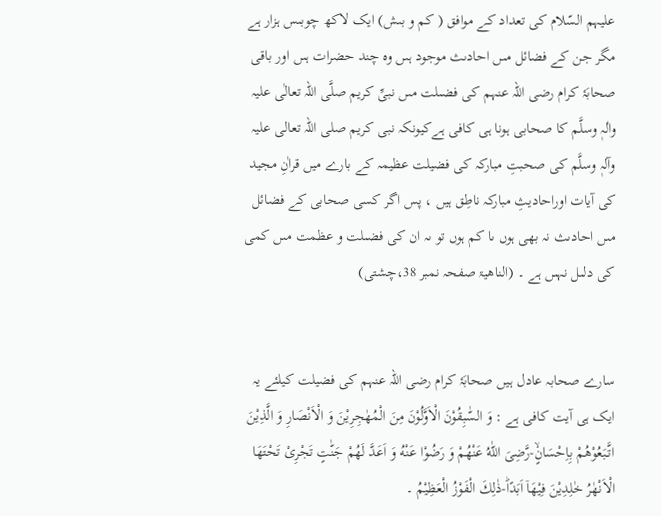علیہم السّلام کى تعداد کے موافق ( کم و بىش) ایک لاکھ چوبىس ہزار ہے مگر جن کے فضائل مىں احادىث موجود ہىں وہ چند حضرات ہىں اور باقى صحابَۂ کرام رضی اللہ عنہم کى فضىلت مىں نبیِّ کریم صلَّی اللہ تعالٰی علیہ واٰلہٖ وسلَّم کا صحابی ہونا ہی کافی ہےکیونکہ نبی کریم صلی اللہ تعالی علیہ وآلہٖ وسلَّم کی صحبتِ مبارکہ کی فضیلت عظیمہ کے بارے میں قراٰنِ مجید کی آیات اوراحادیثِ مبارکہ ناطِق ہیں ، پس اگر کسى صحابى کے فضائل مىں احادىث نہ بھی ہوں ىا کم ہوں تو ىہ ان کى فضىلت و عظمت مىں کمى کى دلىل نہىں ہے ۔ (الناھیۃ صفحہ نمبر 38،چشتی)


سارے صحابہ عادل ہیں صحابَۂ کرام رضی اللہ عنہم کی فضیلت کیلئے یہ ایک ہی آیت کافی ہے : وَ السّٰبِقُوْنَ الْاَوَّلُوْنَ مِنَ الْمُهٰجِرِیْنَ وَ الْاَنْصَارِ وَ الَّذِیْنَ اتَّبَعُوْهُمْ بِاِحْسَانٍۙ-رَّضِیَ اللّٰهُ عَنْهُمْ وَ رَضُوْا عَنْهُ وَ اَعَدَّ لَهُمْ جَنّٰتٍ تَجْرِیْ تَحْتَهَا الْاَنْهٰرُ خٰلِدِیْنَ فِیْهَاۤ اَبَدًاؕ-ذٰلِكَ الْفَوْزُ الْعَظِیْمُ ۔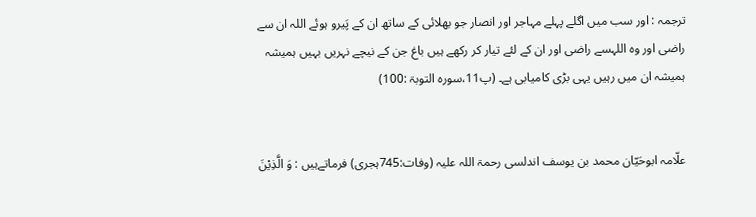ترجمہ : اور سب میں اگلے پہلے مہاجر اور انصار جو بھلائی کے ساتھ ان کے پَیرو ہوئے اللہ ان سے راضی اور وہ اللہسے راضی اور ان کے لئے تیار کر رکھے ہیں باغ جن کے نیچے نہریں بہیں ہمیشہ ہمیشہ ان میں رہیں یہی بڑی کامیابی ہے۔ (پ11،سورہ التوبۃ :100)


علّامہ ابوحَیّان محمد بن یوسف اندلسی رحمۃ اللہ علیہ (وفات:745ہجری) فرماتےہیں : وَ الَّذِیْنَ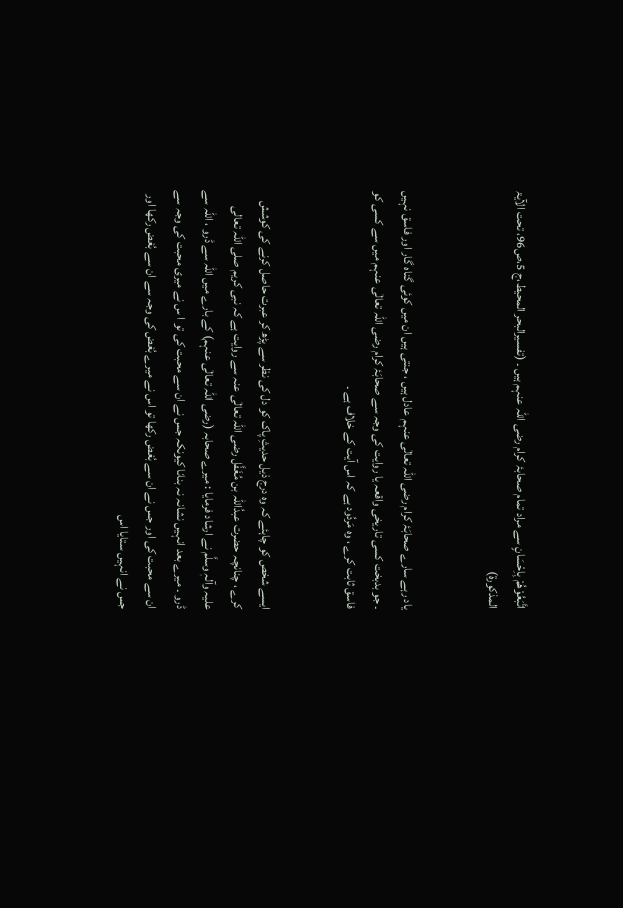اتَّبَعُوْهُمْ بِاِحْسَانٍ سے مراد تمام صحابۂ کرام رضی اللہ عنہم ہیں ۔ (تفسیرالبحر المحیط،ج 5،ص96، تحت الآیۃ المذکورۃ)


یاد رہے سارے صحابَۂ کرام رضی اللہ تعالٰی عنہم عادل ہیں ، جنتی ہیں ان میں کوئی گناہ گار اور فاسق نہیں ۔ جو بدبخت کسی تاریخی واقعہ یا روایت کی وجہ سے صحابَۂ کرام رضی اللہ تعالٰی عنہم میں سے کسی کو فاسق ثابت کرے ، وہ مَردُود ہے کہ اس آیت کے خلاف ہے ۔


ایسے شخص کو چاہئے کہ وہ درج ذیل حدیثِ پاک کو دل کی نظر سے پڑھ کر عبرت حاصل کرنے کی کوشش کرے ، چنانچہ حضرت عبدُاللہ بن مُغَفَّل رضی اللہ تعالٰی عنہ سے روایت ہے کہ نبی کریم صلی اللہ تعالی علیہ وآلہٖ وسلَّم نے ارشاد فرمایا : میرے صحابہ (رضی اللہ تعالٰی عنہم) کے بارے میں اللہ سے ڈرو ، اللہ سے ڈرو ۔ میرے بعد انہیں نشانہ نہ بنانا کیونکہ جس نے ان سے محبت کی تو ا س نے میری محبت کی وجہ سے ان سے محبت کی اور جس نے ان سے بُغض رکھا تو اس نے میرے بُغض کی وجہ سے ان سے بُغض رکھا اور جس نے انہیں ستایا اس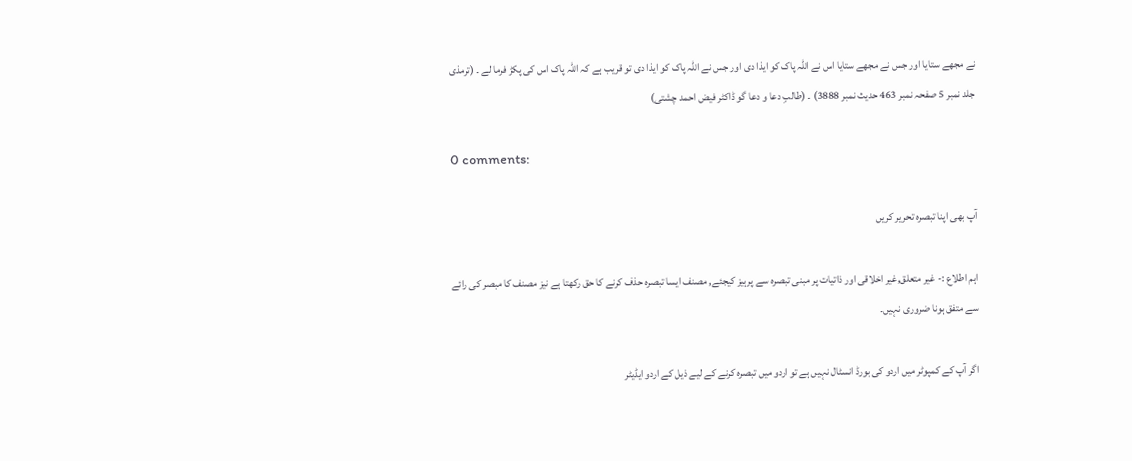نے مجھے ستایا اور جس نے مجھے ستایا اس نے اللہ پاک کو ایذا دی اور جس نے اللہ پاک کو ایذا دی تو قریب ہے کہ اللہ پاک اس کی پکڑ فرما لے ۔ (ترمذی جلد نمبر 5 صفحہ نمبر 463 حدیث نمبر 3888) ۔ (طالبِ دعا و دعا گو ڈاکٹر فیض احمد چشتی)

0 comments:

آپ بھی اپنا تبصرہ تحریر کریں

اہم اطلاع :- غیر متعلق,غیر اخلاقی اور ذاتیات پر مبنی تبصرہ سے پرہیز کیجئے, مصنف ایسا تبصرہ حذف کرنے کا حق رکھتا ہے نیز مصنف کا مبصر کی رائے سے متفق ہونا ضروری نہیں۔

اگر آپ کے کمپوٹر میں اردو کی بورڈ انسٹال نہیں ہے تو اردو میں تبصرہ کرنے کے لیے ذیل کے اردو ایڈیٹر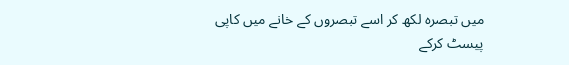میں تبصرہ لکھ کر اسے تبصروں کے خانے میں کاپی پیسٹ کرکے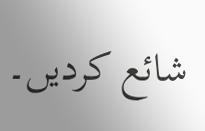شائع کردیں۔